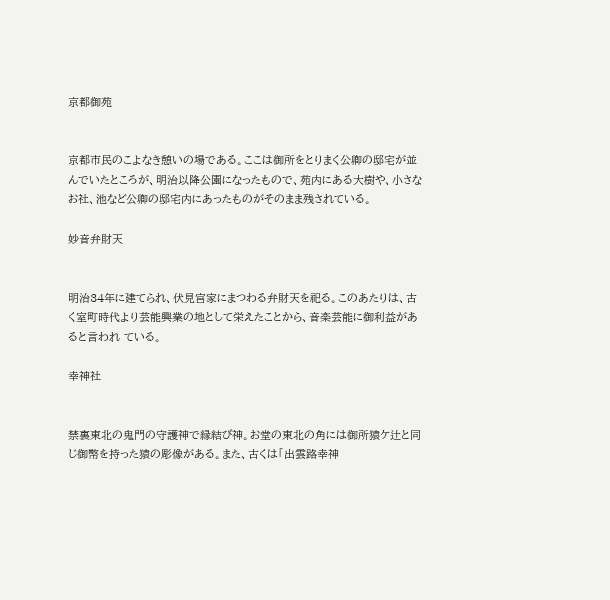京都御苑


京都市民のこよなき憩いの場である。ここは御所をとりまく公卿の邸宅が並んでいたところが、明治以降公園になったもので、苑内にある大樹や、小さなお社、池など公卿の邸宅内にあったものがそのまま残されている。

妙音弁財天


明治34年に建てられ、伏見宮家にまつわる弁財天を祀る。このあたりは、古く室町時代より芸能興業の地として栄えたことから、音楽芸能に御利益があると言われ ている。

幸神社


禁裏東北の鬼門の守護神で縁結び神。お堂の東北の角には御所猿ケ辻と同じ御幣を持った猿の彫像がある。また、古くは「出雲路幸神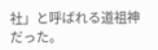社」と呼ばれる道祖神だった。